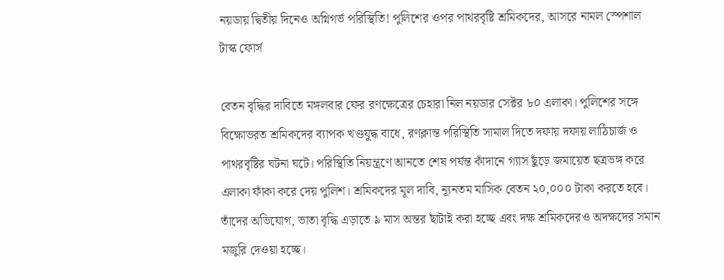নয়ডায় দ্বিতীয় দিনেও অগ্নিগর্ভ পরিস্থিতি! পুলিশের ওপর পাথরবৃষ্টি শ্রমিকদের, আসরে নামল স্পেশাল টাস্ক ফোর্স

বেতন বৃদ্ধির দাবিতে মঙ্গলবার ফের রণক্ষেত্রের চেহারা নিল নয়ডার সেক্টর ৮০ এলাকা। পুলিশের সঙ্গে বিক্ষোভরত শ্রমিকদের ব্যাপক খণ্ডযুদ্ধ বাধে, রণক্লান্ত পরিস্থিতি সামাল দিতে দফায় দফায় লাঠিচার্জ ও পাথরবৃষ্টির ঘটনা ঘটে। পরিস্থিতি নিয়ন্ত্রণে আনতে শেষ পর্যন্ত কাঁদানে গ্যাস ছুঁড়ে জমায়েত ছত্রভঙ্গ করে এলাকা ফাঁকা করে দেয় পুলিশ। শ্রমিকদের মূল দাবি, ন্যূনতম মাসিক বেতন ২০,০০০ টাকা করতে হবে। তাঁদের অভিযোগ, ভাতা বৃদ্ধি এড়াতে ৯ মাস অন্তর ছাঁটাই করা হচ্ছে এবং দক্ষ শ্রমিকদেরও অদক্ষদের সমান মজুরি দেওয়া হচ্ছে।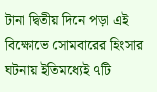টানা দ্বিতীয় দিনে পড়া এই বিক্ষোভে সোমবারের হিংসার ঘটনায় ইতিমধ্যেই ৭টি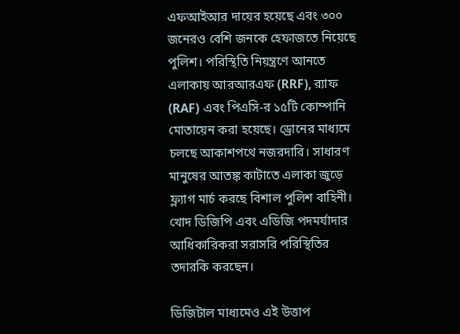এফআইআর দায়ের হয়েছে এবং ৩০০ জনেরও বেশি জনকে হেফাজতে নিয়েছে পুলিশ। পরিস্থিতি নিয়ন্ত্রণে আনতে এলাকায় আরআরএফ (RRF), র‍্যাফ (RAF) এবং পিএসি-র ১৫টি কোম্পানি মোতায়েন করা হয়েছে। ড্রোনের মাধ্যমে চলছে আকাশপথে নজরদারি। সাধারণ মানুষের আতঙ্ক কাটাতে এলাকা জুড়ে ফ্ল্যাগ মার্চ করছে বিশাল পুলিশ বাহিনী। খোদ ডিজিপি এবং এডিজি পদমর্যাদার আধিকারিকরা সরাসরি পরিস্থিতির তদারকি করছেন।

ডিজিটাল মাধ্যমেও এই উত্তাপ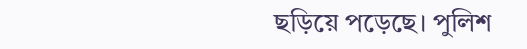ছড়িয়ে পড়েছে। পুলিশ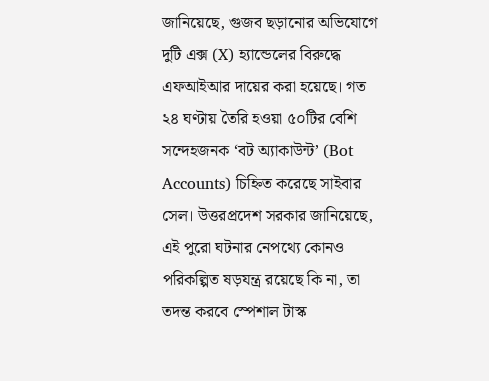জানিয়েছে, গুজব ছড়ানোর অভিযোগে দুটি এক্স (X) হ্যান্ডেলের বিরুদ্ধে এফআইআর দায়ের করা হয়েছে। গত ২৪ ঘণ্টায় তৈরি হওয়া ৫০টির বেশি সন্দেহজনক ‘বট অ্যাকাউন্ট’ (Bot Accounts) চিহ্নিত করেছে সাইবার সেল। উত্তরপ্রদেশ সরকার জানিয়েছে, এই পুরো ঘটনার নেপথ্যে কোনও পরিকল্পিত ষড়যন্ত্র রয়েছে কি না, তা তদন্ত করবে স্পেশাল টাস্ক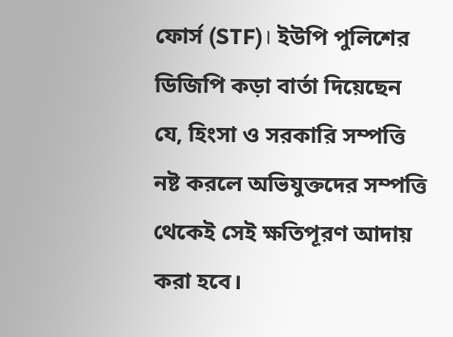ফোর্স (STF)। ইউপি পুলিশের ডিজিপি কড়া বার্তা দিয়েছেন যে, হিংসা ও সরকারি সম্পত্তি নষ্ট করলে অভিযুক্তদের সম্পত্তি থেকেই সেই ক্ষতিপূরণ আদায় করা হবে।